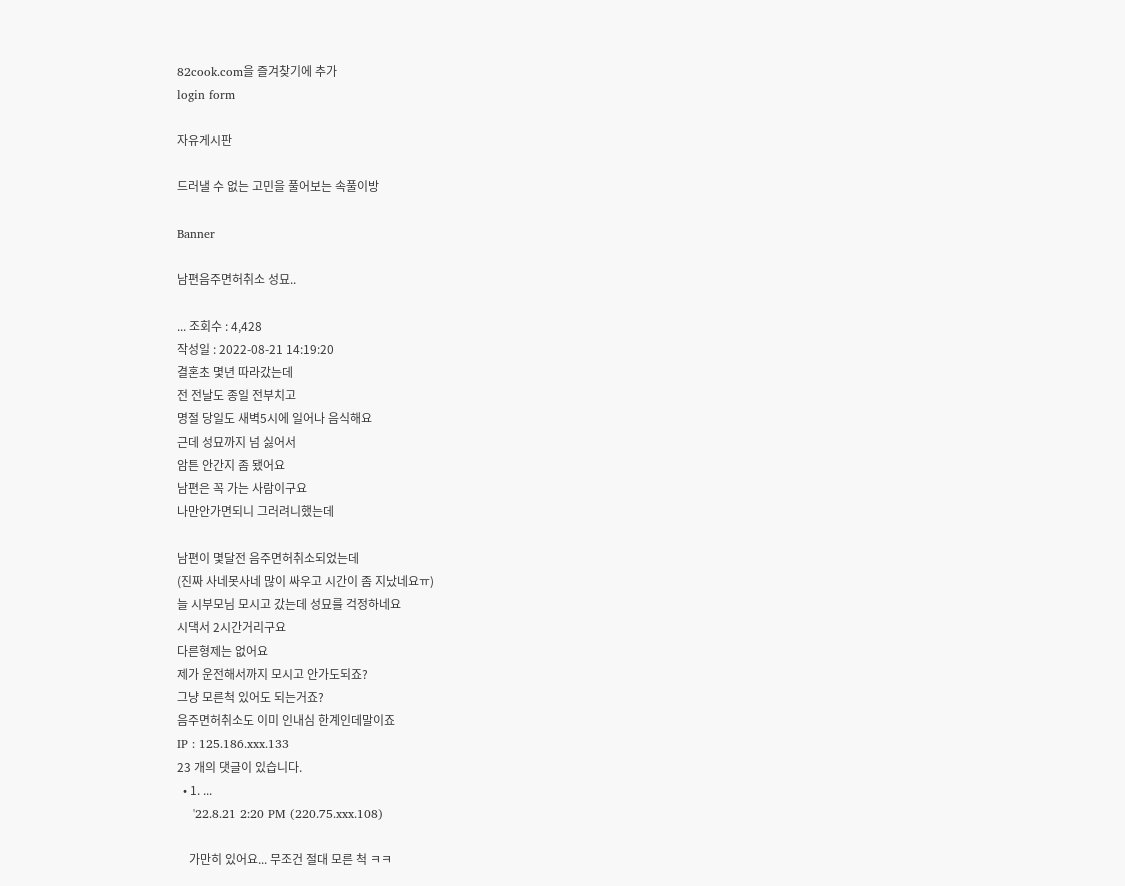82cook.com을 즐겨찾기에 추가
login form

자유게시판

드러낼 수 없는 고민을 풀어보는 속풀이방

Banner

남편음주면허취소 성묘..

... 조회수 : 4,428
작성일 : 2022-08-21 14:19:20
결혼초 몇년 따라갔는데
전 전날도 종일 전부치고
명절 당일도 새벽5시에 일어나 음식해요
근데 성묘까지 넘 싫어서
암튼 안간지 좀 됐어요
남편은 꼭 가는 사람이구요
나만안가면되니 그러려니했는데

남편이 몇달전 음주면허취소되었는데
(진짜 사네못사네 많이 싸우고 시간이 좀 지났네요ㅠ)
늘 시부모님 모시고 갔는데 성묘를 걱정하네요
시댁서 2시간거리구요
다른형제는 없어요
제가 운전해서까지 모시고 안가도되죠?
그냥 모른척 있어도 되는거죠?
음주면허취소도 이미 인내심 한계인데말이죠
IP : 125.186.xxx.133
23 개의 댓글이 있습니다.
  • 1. ...
    '22.8.21 2:20 PM (220.75.xxx.108)

    가만히 있어요... 무조건 절대 모른 척 ㅋㅋ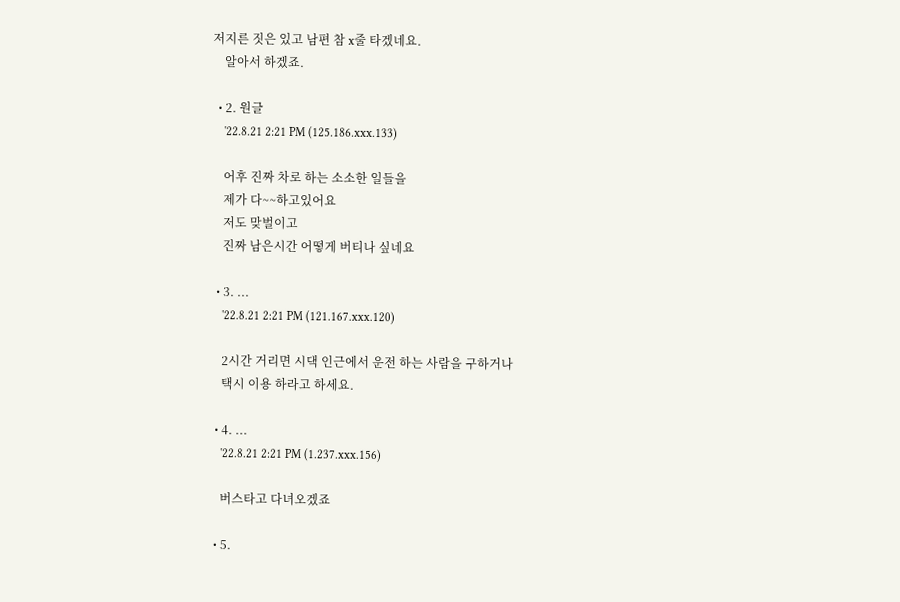저지른 짓은 있고 남편 참 x줄 타겠네요.
    알아서 하겠죠.

  • 2. 원글
    '22.8.21 2:21 PM (125.186.xxx.133)

    어후 진짜 차로 하는 소소한 일들을
    제가 다~~하고있어요
    저도 맞벌이고
    진짜 남은시간 어떻게 버티나 싶네요

  • 3. ...
    '22.8.21 2:21 PM (121.167.xxx.120)

    2시간 거리면 시댁 인근에서 운전 하는 사람을 구하거나
    택시 이용 하라고 하세요.

  • 4. ...
    '22.8.21 2:21 PM (1.237.xxx.156)

    버스타고 다녀오겠죠

  • 5.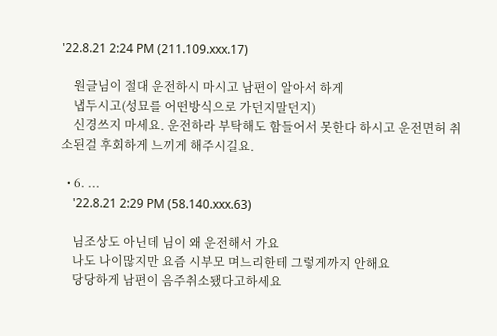'22.8.21 2:24 PM (211.109.xxx.17)

    원글님이 절대 운전하시 마시고 남편이 알아서 하게
    냅두시고(성묘를 어떤방식으로 가던지말던지)
    신경쓰지 마세요. 운전하라 부탁해도 함들어서 못한다 하시고 운전면허 취소된걸 후회하게 느끼게 해주시길요.

  • 6. ...
    '22.8.21 2:29 PM (58.140.xxx.63)

    님조상도 아닌데 님이 왜 운전해서 가요
    나도 나이많지만 요즘 시부모 며느리한테 그렇게까지 안해요
    당당하게 남편이 음주취소됐다고하세요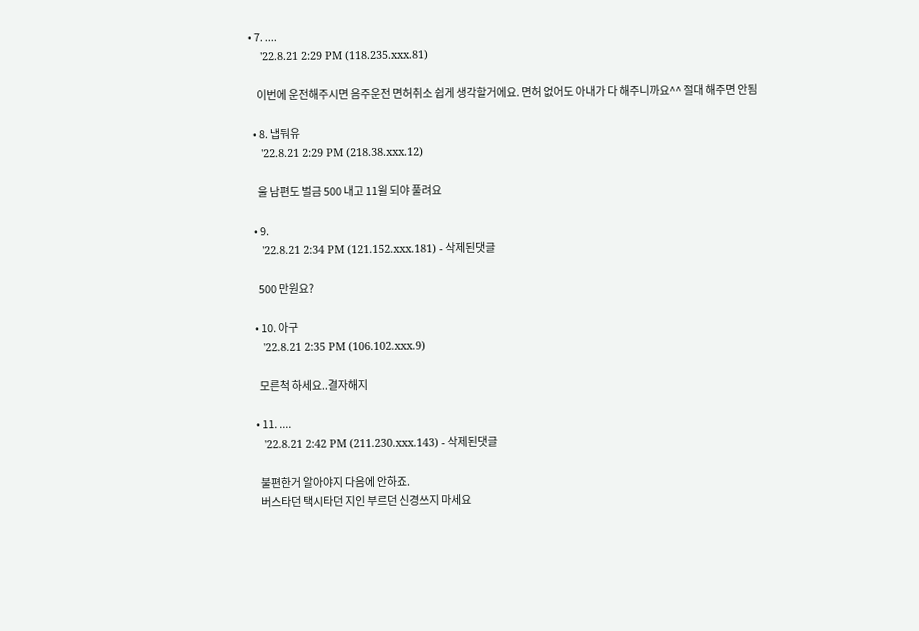• 7. ....
    '22.8.21 2:29 PM (118.235.xxx.81)

    이번에 운전해주시면 음주운전 면허취소 쉽게 생각할거에요. 면허 없어도 아내가 다 해주니까요^^ 절대 해주면 안됨

  • 8. 냅둬유
    '22.8.21 2:29 PM (218.38.xxx.12)

    울 남편도 벌금 500 내고 11윌 되야 풀려요

  • 9.
    '22.8.21 2:34 PM (121.152.xxx.181) - 삭제된댓글

    500 만원요?

  • 10. 아구
    '22.8.21 2:35 PM (106.102.xxx.9)

    모른척 하세요..결자해지

  • 11. ....
    '22.8.21 2:42 PM (211.230.xxx.143) - 삭제된댓글

    불편한거 알아야지 다음에 안하죠.
    버스타던 택시타던 지인 부르던 신경쓰지 마세요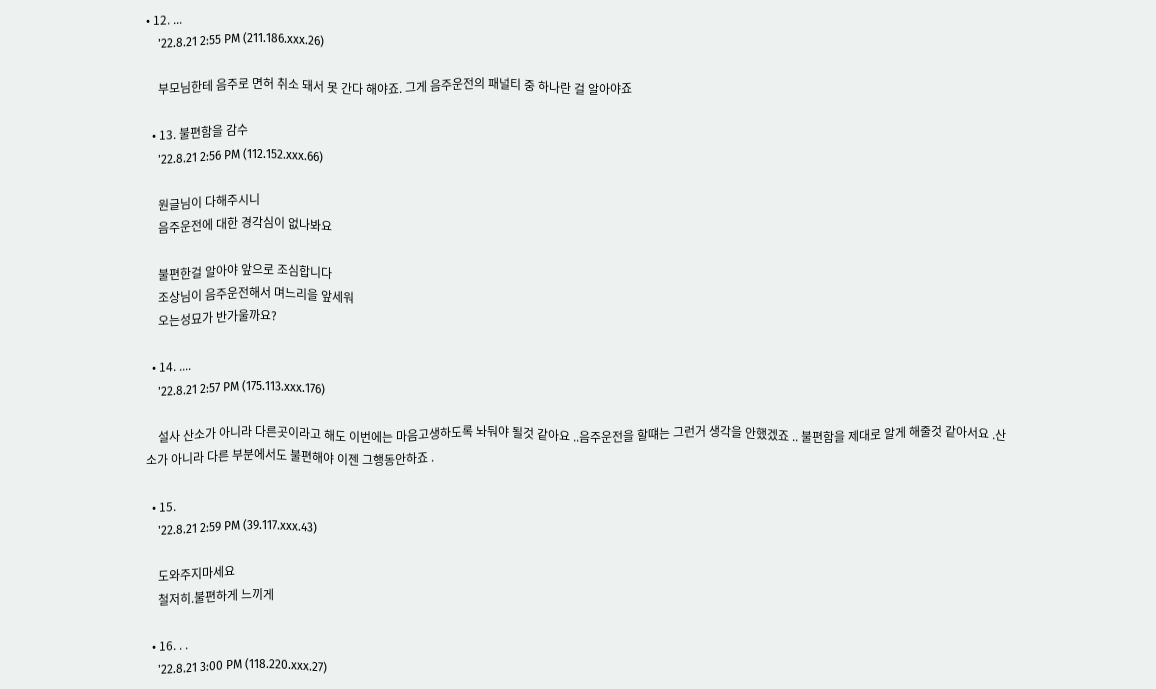• 12. ...
    '22.8.21 2:55 PM (211.186.xxx.26)

    부모님한테 음주로 면허 취소 돼서 못 간다 해야죠. 그게 음주운전의 패널티 중 하나란 걸 알아야죠

  • 13. 불편함을 감수
    '22.8.21 2:56 PM (112.152.xxx.66)

    원글님이 다해주시니
    음주운전에 대한 경각심이 없나봐요

    불편한걸 알아야 앞으로 조심합니다
    조상님이 음주운전해서 며느리을 앞세워
    오는성묘가 반가울까요?

  • 14. ....
    '22.8.21 2:57 PM (175.113.xxx.176)

    설사 산소가 아니라 다른곳이라고 해도 이번에는 마음고생하도록 놔둬야 될것 같아요 ..음주운전을 할떄는 그런거 생각을 안했겠죠 .. 불편함을 제대로 알게 해줄것 같아서요 .산소가 아니라 다른 부분에서도 불편해야 이젠 그행동안하죠 .

  • 15.
    '22.8.21 2:59 PM (39.117.xxx.43)

    도와주지마세요
    철저히.불편하게 느끼게

  • 16. . .
    '22.8.21 3:00 PM (118.220.xxx.27)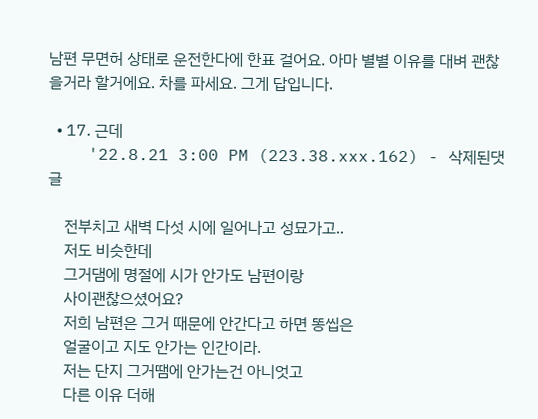남편 무면허 상태로 운전한다에 한표 걸어요. 아마 별별 이유를 대벼 괜찮을거라 할거에요. 차를 파세요. 그게 답입니다.

  • 17. 근데
    '22.8.21 3:00 PM (223.38.xxx.162) - 삭제된댓글

    전부치고 새벽 다섯 시에 일어나고 성묘가고..
    저도 비슷한데
    그거댐에 명절에 시가 안가도 남편이랑
    사이괜찮으셨어요?
    저희 남편은 그거 때문에 안간다고 하면 똥씹은
    얼굴이고 지도 안가는 인간이라.
    저는 단지 그거땜에 안가는건 아니엇고
    다른 이유 더해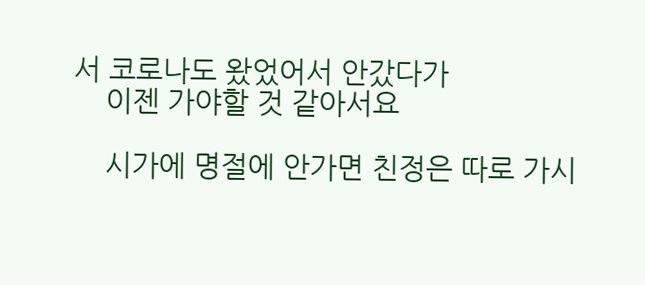서 코로나도 왔었어서 안갔다가
    이젠 가야할 것 같아서요

    시가에 명절에 안가면 친정은 따로 가시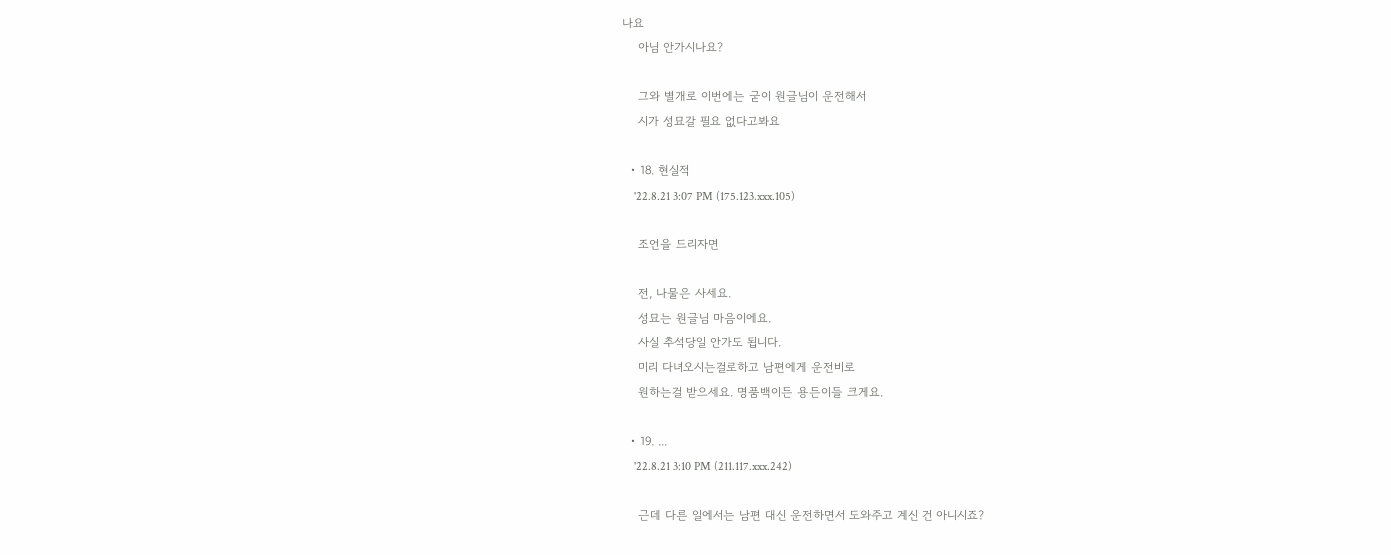나요
    아님 안가시나요?

    그와 별개로 이번에는 굳이 원글님이 운전해서
    시가 성묘갈 필요 없다고봐요

  • 18. 현실적
    '22.8.21 3:07 PM (175.123.xxx.105)

    조언을 드리자면

    전, 나물은 사세요.
    성묘는 원글님 마음이에요.
    사실 추석당일 안가도 됩니다.
    미리 다녀오시는걸로하고 남편에게 운전비로
    원하는걸 받으세요. 명품백이든 용든이들 크게요.

  • 19. ...
    '22.8.21 3:10 PM (211.117.xxx.242)

    근데 다른 일에서는 남편 대신 운전하면서 도와주고 계신 건 아니시죠?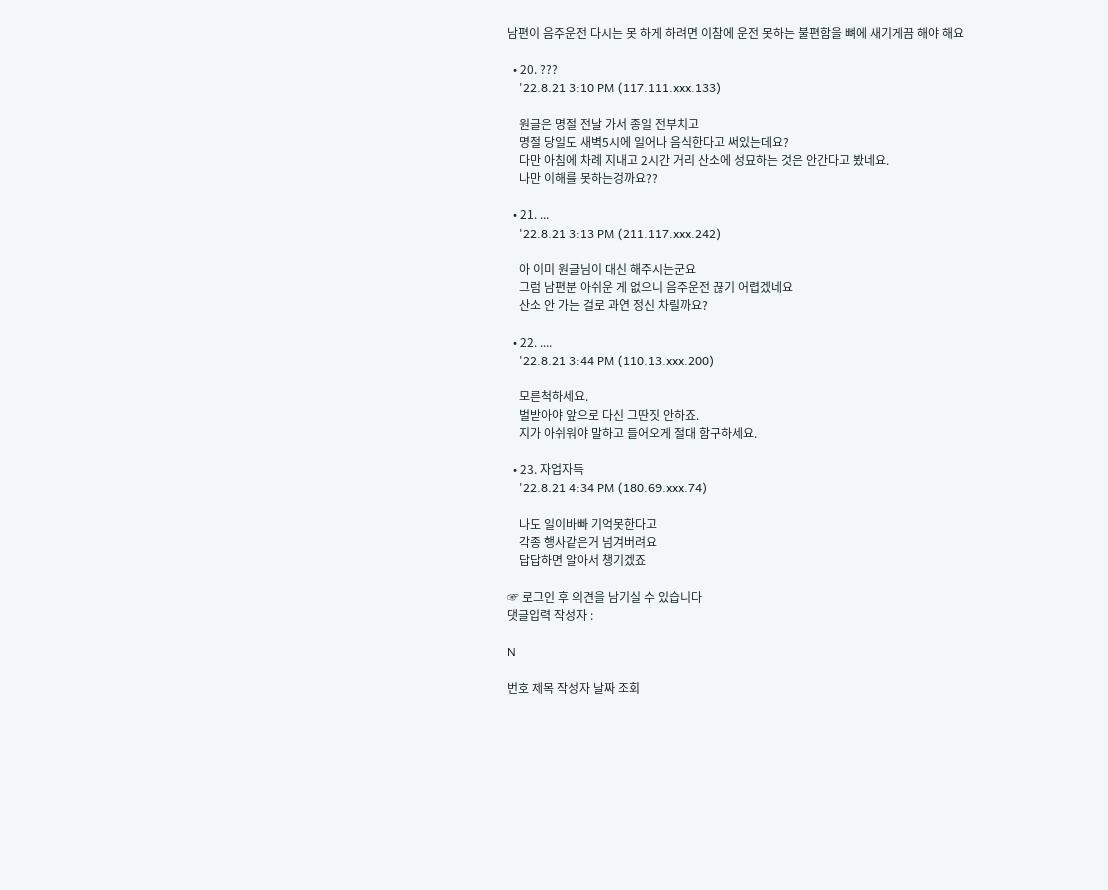남편이 음주운전 다시는 못 하게 하려면 이참에 운전 못하는 불편함을 뼈에 새기게끔 해야 해요

  • 20. ???
    '22.8.21 3:10 PM (117.111.xxx.133)

    원글은 명절 전날 가서 종일 전부치고
    명절 당일도 새벽5시에 일어나 음식한다고 써있는데요?
    다만 아침에 차례 지내고 2시간 거리 산소에 성묘하는 것은 안간다고 봤네요.
    나만 이해를 못하는겅까요??

  • 21. ...
    '22.8.21 3:13 PM (211.117.xxx.242)

    아 이미 원글님이 대신 해주시는군요
    그럼 남편분 아쉬운 게 없으니 음주운전 끊기 어렵겠네요
    산소 안 가는 걸로 과연 정신 차릴까요?

  • 22. ....
    '22.8.21 3:44 PM (110.13.xxx.200)

    모른척하세요.
    벌받아야 앞으로 다신 그딴짓 안하죠.
    지가 아쉬워야 말하고 들어오게 절대 함구하세요.

  • 23. 자업자득
    '22.8.21 4:34 PM (180.69.xxx.74)

    나도 일이바빠 기억못한다고
    각종 행사같은거 넘겨버려요
    답답하면 알아서 챙기겠죠

☞ 로그인 후 의견을 남기실 수 있습니다
댓글입력 작성자 :

N

번호 제목 작성자 날짜 조회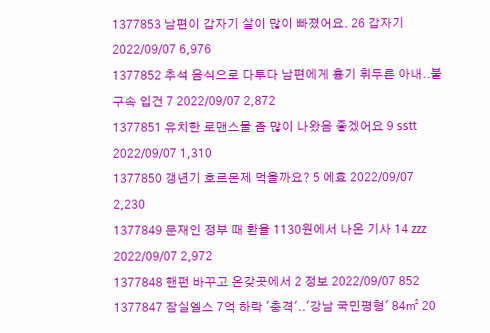1377853 남편이 갑자기 살이 많이 빠졌어요. 26 갑자기 2022/09/07 6,976
1377852 추석 음식으로 다투다 남편에게 흉기 휘두른 아내..불구속 입건 7 2022/09/07 2,872
1377851 유치한 로맨스물 좀 많이 나왔음 좋겠어요 9 sstt 2022/09/07 1,310
1377850 갱년기 호르몬제 먹을까요? 5 에효 2022/09/07 2,230
1377849 문재인 정부 때 환율 1130원에서 나온 기사 14 zzz 2022/09/07 2,972
1377848 핸펀 바꾸고 온갖곳에서 2 정보 2022/09/07 852
1377847 잠실엘스 7억 하락 '충격'..'강남 국민평형' 84㎡ 20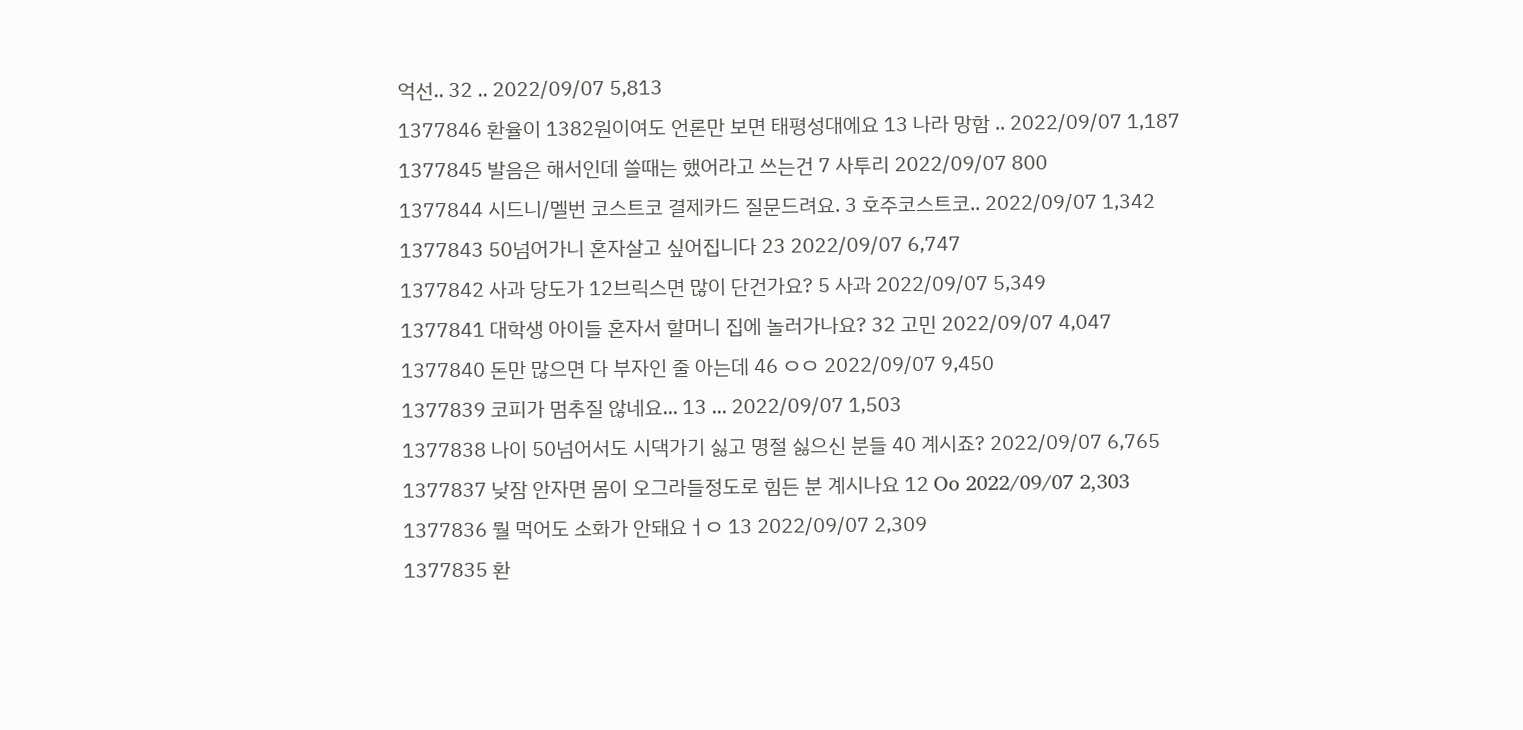억선.. 32 .. 2022/09/07 5,813
1377846 환율이 1382원이여도 언론만 보면 태평성대에요 13 나라 망함 .. 2022/09/07 1,187
1377845 발음은 해서인데 쓸때는 했어라고 쓰는건 7 사투리 2022/09/07 800
1377844 시드니/멜번 코스트코 결제카드 질문드려요. 3 호주코스트코.. 2022/09/07 1,342
1377843 50넘어가니 혼자살고 싶어집니다 23 2022/09/07 6,747
1377842 사과 당도가 12브릭스면 많이 단건가요? 5 사과 2022/09/07 5,349
1377841 대학생 아이들 혼자서 할머니 집에 놀러가나요? 32 고민 2022/09/07 4,047
1377840 돈만 많으면 다 부자인 줄 아는데 46 ㅇㅇ 2022/09/07 9,450
1377839 코피가 멈추질 않네요... 13 ... 2022/09/07 1,503
1377838 나이 50넘어서도 시댁가기 싫고 명절 싫으신 분들 40 계시죠? 2022/09/07 6,765
1377837 낮잠 안자면 몸이 오그라들정도로 힘든 분 계시나요 12 Oo 2022/09/07 2,303
1377836 뭘 먹어도 소화가 안돼요ㅓㅇ 13 2022/09/07 2,309
1377835 환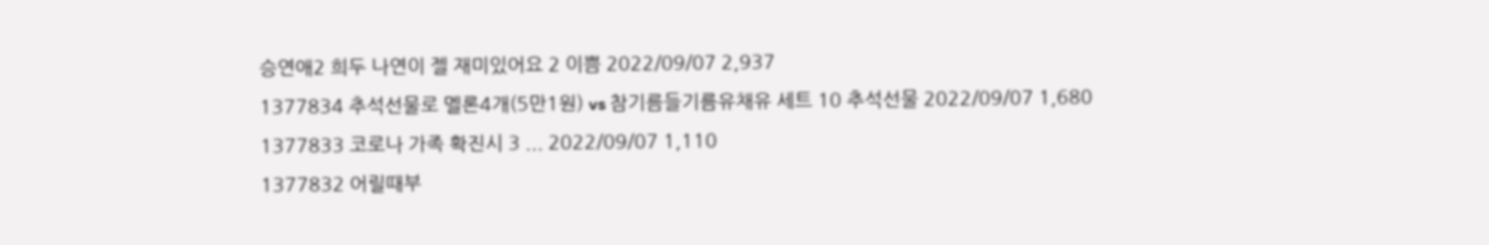승연애2 희두 나연이 젤 재미있어요 2 이쁨 2022/09/07 2,937
1377834 추석선물로 멜론4개(5만1원) vs 참기름들기름유채유 세트 10 추석선물 2022/09/07 1,680
1377833 코로나 가족 확진시 3 ... 2022/09/07 1,110
1377832 어릴때부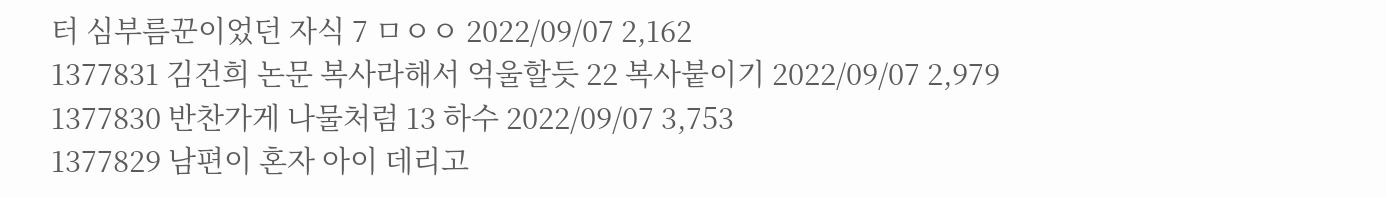터 심부름꾼이었던 자식 7 ㅁㅇㅇ 2022/09/07 2,162
1377831 김건희 논문 복사라해서 억울할듯 22 복사붙이기 2022/09/07 2,979
1377830 반찬가게 나물처럼 13 하수 2022/09/07 3,753
1377829 남편이 혼자 아이 데리고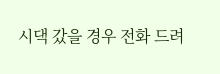시댁 갔을 경우 전화 드려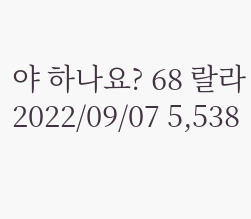야 하나요? 68 랄라 2022/09/07 5,538